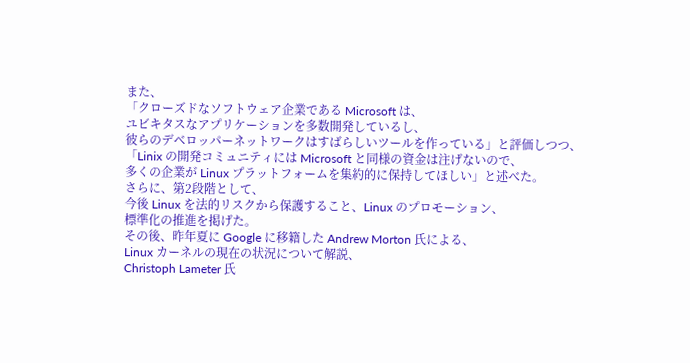また、
「クローズドなソフトウェア企業である Microsoft は、
ユビキタスなアプリケーションを多数開発しているし、
彼らのデベロッパーネットワークはすばらしいツールを作っている」と評価しつつ、
「Linix の開発コミュニティには Microsoft と同様の資金は注げないので、
多くの企業が Linux プラットフォームを集約的に保持してほしい」と述べた。
さらに、第2段階として、
今後 Linux を法的リスクから保護すること、Linux のプロモーション、
標準化の推進を掲げた。
その後、昨年夏に Google に移籍した Andrew Morton 氏による、
Linux カーネルの現在の状況について解説、
Christoph Lameter 氏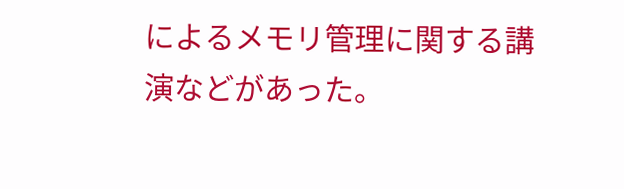によるメモリ管理に関する講演などがあった。